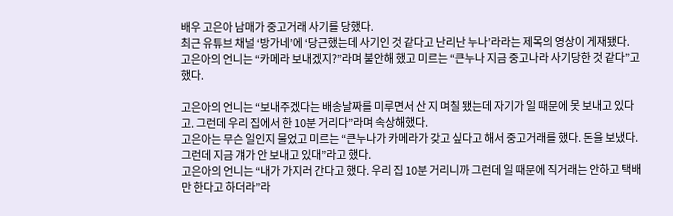배우 고은아 남매가 중고거래 사기를 당했다.
최근 유튜브 채널 ‘방가네’에 ‘당근했는데 사기인 것 같다고 난리난 누나’라라는 제목의 영상이 게재됐다.
고은아의 언니는 “카메라 보내겠지?”라며 불안해 했고 미르는 “큰누나 지금 중고나라 사기당한 것 같다”고 했다.

고은아의 언니는 “보내주겠다는 배송날짜를 미루면서 산 지 며칠 됐는데 자기가 일 때문에 못 보내고 있다고. 그런데 우리 집에서 한 10분 거리다”라며 속상해했다.
고은아는 무슨 일인지 물었고 미르는 “큰누나가 카메라가 갖고 싶다고 해서 중고거래를 했다. 돈을 보냈다. 그런데 지금 걔가 안 보내고 있대”라고 했다.
고은아의 언니는 “내가 가지러 간다고 했다. 우리 집 10분 거리니까 그런데 일 때문에 직거래는 안하고 택배만 한다고 하더라”라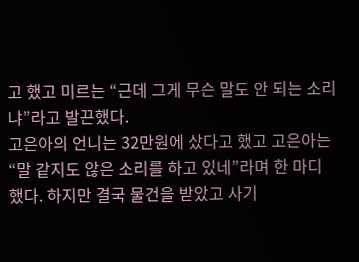고 했고 미르는 “근데 그게 무슨 말도 안 되는 소리냐”라고 발끈했다.
고은아의 언니는 32만원에 샀다고 했고 고은아는 “말 같지도 않은 소리를 하고 있네”라며 한 마디 했다. 하지만 결국 물건을 받았고 사기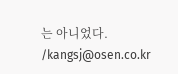는 아니었다. /kangsj@osen.co.kr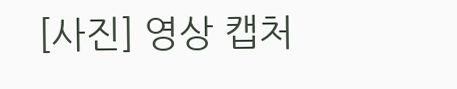[사진] 영상 캡처